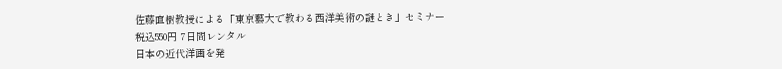佐藤直樹教授による「東京藝大で教わる西洋美術の謎とき」セミナー
税込550円 7日間レンタル
日本の近代洋画を発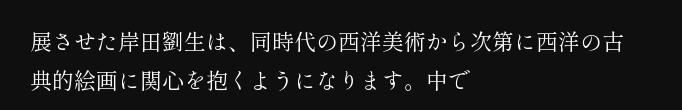展させた岸田劉生は、同時代の西洋美術から次第に西洋の古典的絵画に関心を抱くようになります。中で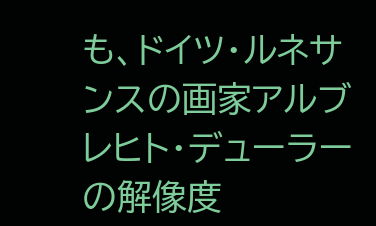も、ドイツ・ルネサンスの画家アルブレヒト・デューラーの解像度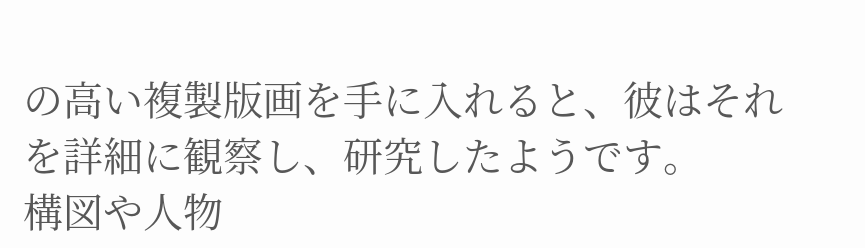の高い複製版画を手に入れると、彼はそれを詳細に観察し、研究したようです。
構図や人物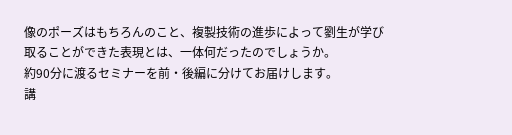像のポーズはもちろんのこと、複製技術の進歩によって劉生が学び取ることができた表現とは、一体何だったのでしょうか。
約90分に渡るセミナーを前・後編に分けてお届けします。
講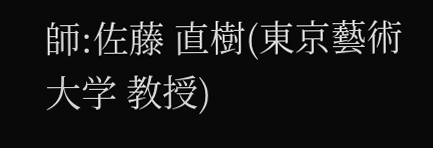師:佐藤 直樹(東京藝術大学 教授)